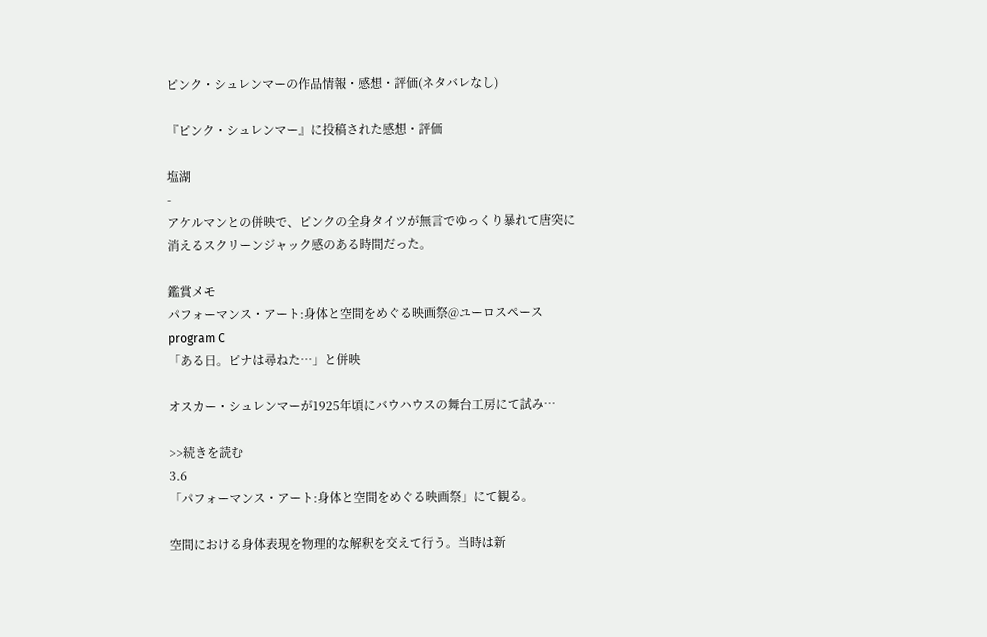ピンク・シュレンマーの作品情報・感想・評価(ネタバレなし)

『ピンク・シュレンマー』に投稿された感想・評価

塩湖
-
アケルマンとの併映で、ピンクの全身タイツが無言でゆっくり暴れて唐突に消えるスクリーンジャック感のある時間だった。

鑑賞メモ
パフォーマンス・アート:身体と空間をめぐる映画祭@ユーロスペース
program C
「ある日。ピナは尋ねた…」と併映

オスカー・シュレンマーが1925年頃にバウハウスの舞台工房にて試み…

>>続きを読む
3.6
「パフォーマンス・アート:身体と空間をめぐる映画祭」にて観る。

空間における身体表現を物理的な解釈を交えて行う。当時は新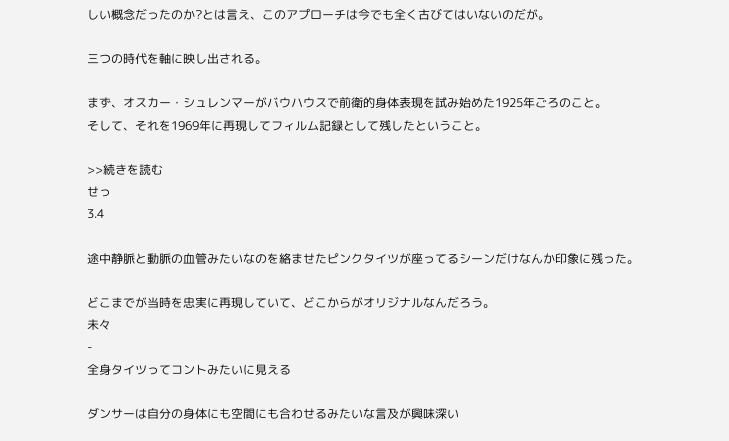しい概念だったのか?とは言え、このアプローチは今でも全く古びてはいないのだが。

三つの時代を軸に映し出される。

まず、オスカー・シュレンマーがバウハウスで前衛的身体表現を試み始めた1925年ごろのこと。
そして、それを1969年に再現してフィルム記録として残したということ。

>>続きを読む
せっ
3.4

途中静脈と動脈の血管みたいなのを絡ませたピンクタイツが座ってるシーンだけなんか印象に残った。

どこまでが当時を忠実に再現していて、どこからがオリジナルなんだろう。
未々
-
全身タイツってコントみたいに見える

ダンサーは自分の身体にも空間にも合わせるみたいな言及が興味深い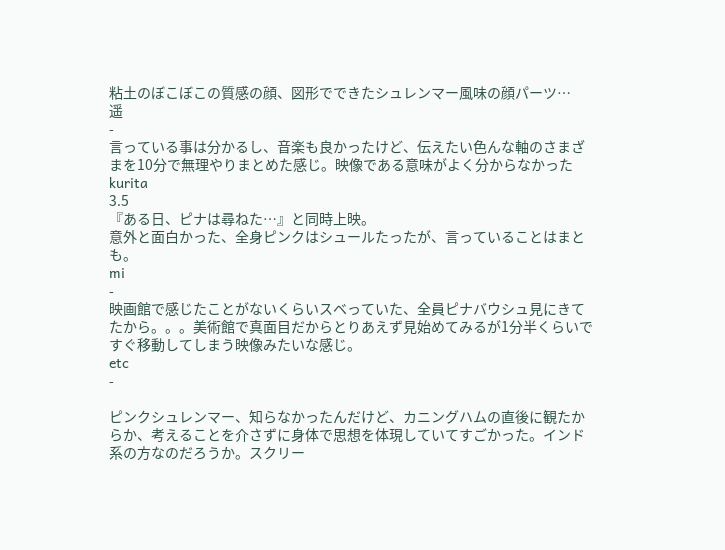粘土のぼこぼこの質感の顔、図形でできたシュレンマー風味の顔パーツ…
遥
-
言っている事は分かるし、音楽も良かったけど、伝えたい色んな軸のさまざまを10分で無理やりまとめた感じ。映像である意味がよく分からなかった
kurita
3.5
『ある日、ピナは尋ねた…』と同時上映。
意外と面白かった、全身ピンクはシュールたったが、言っていることはまとも。
mi
-
映画館で感じたことがないくらいスベっていた、全員ピナバウシュ見にきてたから。。。美術館で真面目だからとりあえず見始めてみるが1分半くらいですぐ移動してしまう映像みたいな感じ。
etc
-

ピンクシュレンマー、知らなかったんだけど、カニングハムの直後に観たからか、考えることを介さずに身体で思想を体現していてすごかった。インド系の方なのだろうか。スクリー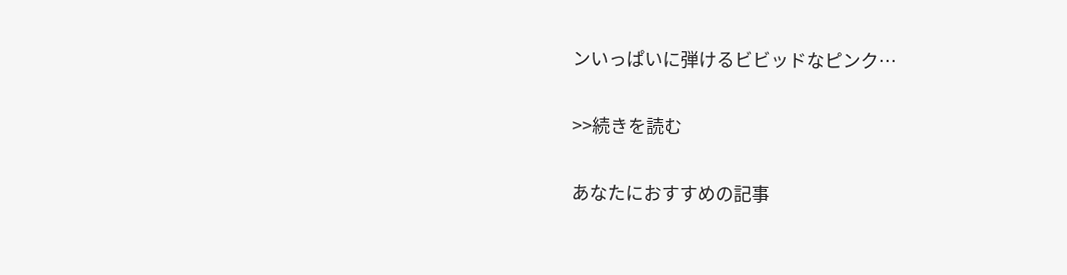ンいっぱいに弾けるビビッドなピンク…

>>続きを読む

あなたにおすすめの記事